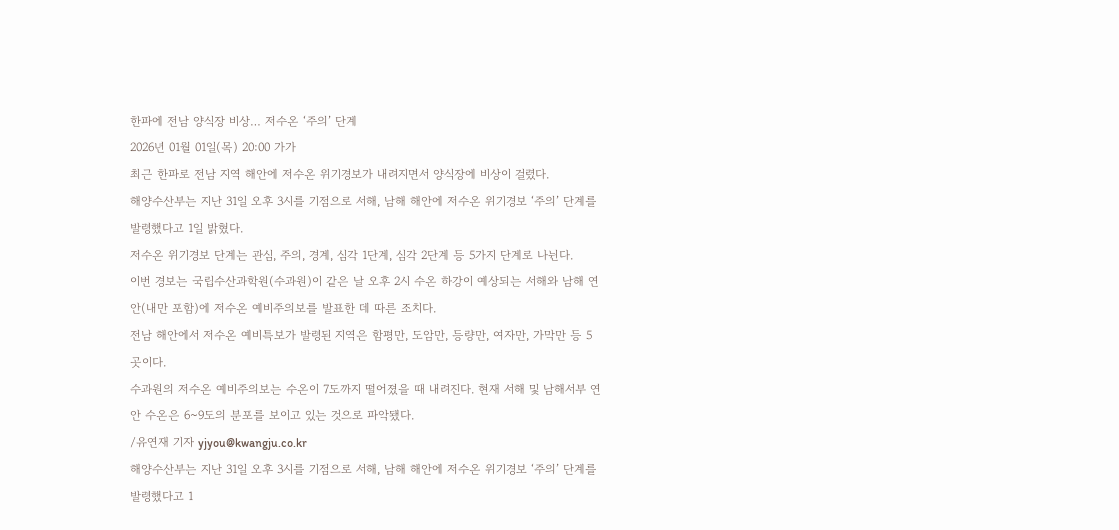한파에 전남 양식장 비상… 저수온 ‘주의’ 단계
2026년 01월 01일(목) 20:00 가가
최근 한파로 전남 지역 해안에 저수온 위기경보가 내려지면서 양식장에 비상이 걸렸다.
해양수산부는 지난 31일 오후 3시를 기점으로 서해, 남해 해안에 저수온 위기경보 ‘주의’ 단계를 발령했다고 1일 밝혔다.
저수온 위기경보 단계는 관심, 주의, 경계, 심각 1단계, 심각 2단계 등 5가지 단계로 나뉜다.
이번 경보는 국립수산과학원(수과원)이 같은 날 오후 2시 수온 하강이 예상되는 서해와 남해 연안(내만 포함)에 저수온 예비주의보를 발표한 데 따른 조치다.
전남 해안에서 저수온 예비특보가 발령된 지역은 함평만, 도암만, 등량만, 여자만, 가막만 등 5곳이다.
수과원의 저수온 예비주의보는 수온이 7도까지 떨어졌을 때 내려진다. 현재 서해 및 남해서부 연안 수온은 6~9도의 분포를 보이고 있는 것으로 파악됐다.
/유연재 기자 yjyou@kwangju.co.kr
해양수산부는 지난 31일 오후 3시를 기점으로 서해, 남해 해안에 저수온 위기경보 ‘주의’ 단계를 발령했다고 1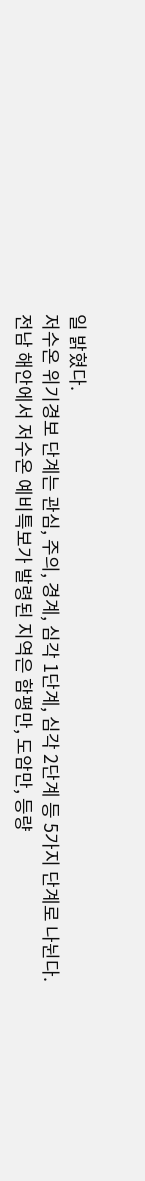일 밝혔다.
저수온 위기경보 단계는 관심, 주의, 경계, 심각 1단계, 심각 2단계 등 5가지 단계로 나뉜다.
전남 해안에서 저수온 예비특보가 발령된 지역은 함평만, 도암만, 등량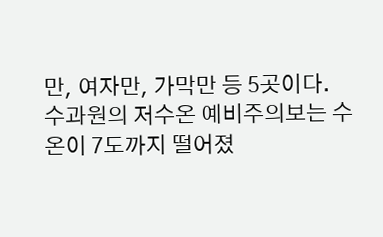만, 여자만, 가막만 등 5곳이다.
수과원의 저수온 예비주의보는 수온이 7도까지 떨어졌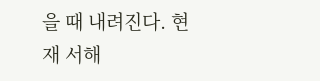을 때 내려진다. 현재 서해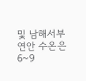및 남해서부 연안 수온은 6~9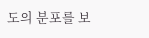도의 분포를 보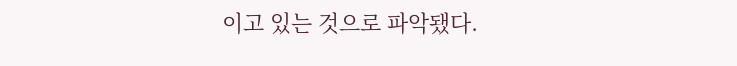이고 있는 것으로 파악됐다.